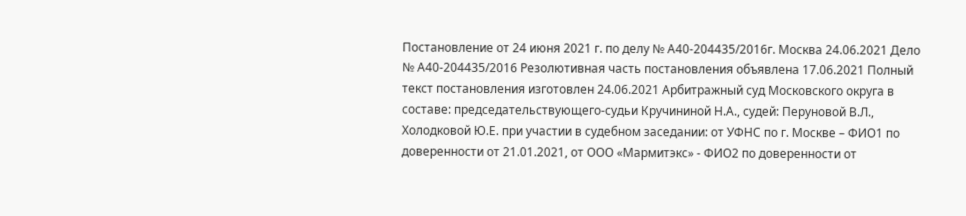Постановление от 24 июня 2021 г. по делу № А40-204435/2016г. Москва 24.06.2021 Дело № А40-204435/2016 Резолютивная часть постановления объявлена 17.06.2021 Полный текст постановления изготовлен 24.06.2021 Арбитражный суд Московского округа в составе: председательствующего-судьи Кручининой Н.А., судей: Перуновой В.Л., Холодковой Ю.Е. при участии в судебном заседании: от УФНС по г. Москве – ФИО1 по доверенности от 21.01.2021, от ООО «Мармитэкс» - ФИО2 по доверенности от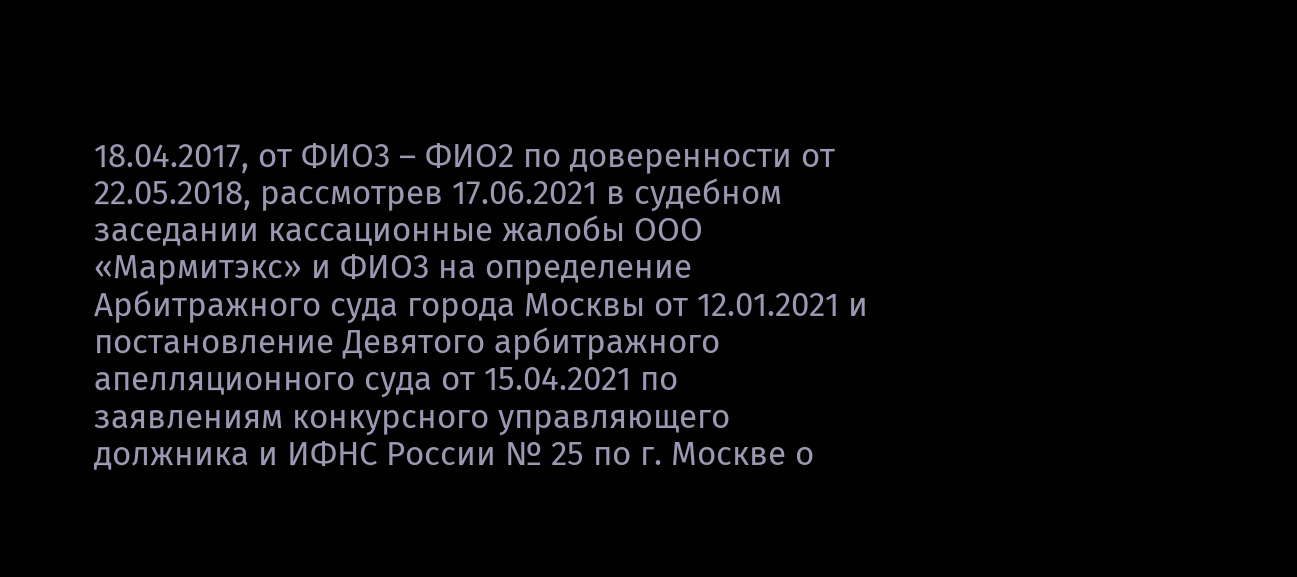18.04.2017, от ФИО3 – ФИО2 по доверенности от 22.05.2018, рассмотрев 17.06.2021 в судебном заседании кассационные жалобы ООО «Мармитэкс» и ФИО3 на определение Арбитражного суда города Москвы от 12.01.2021 и постановление Девятого арбитражного апелляционного суда от 15.04.2021 по заявлениям конкурсного управляющего должника и ИФНС России № 25 по г. Москве о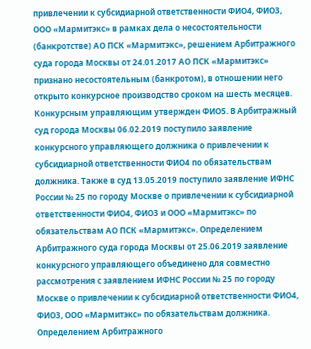привлечении к субсидиарной ответственности ФИО4, ФИО3, ООО «Мармитэкс» в рамках дела о несостоятельности (банкротстве) АО ПСК «Мармитэкс», решением Арбитражного суда города Москвы от 24.01.2017 АО ПСК «Мармитэкс» признано несостоятельным (банкротом), в отношении него открыто конкурсное производство сроком на шесть месяцев. Конкурсным управляющим утвержден ФИО5. В Арбитражный суд города Москвы 06.02.2019 поступило заявление конкурсного управляющего должника о привлечении к субсидиарной ответственности ФИО4 по обязательствам должника. Также в суд 13.05.2019 поступило заявление ИФНС России № 25 по городу Москве о привлечении к субсидиарной ответственности ФИО4, ФИО3 и ООО «Мармитэкс» по обязательствам АО ПСК «Мармитэкс». Определением Арбитражного суда города Москвы от 25.06.2019 заявление конкурсного управляющего объединено для совместно рассмотрения с заявлением ИФНС России № 25 по городу Москве о привлечении к субсидиарной ответственности ФИО4, ФИО3, ООО «Мармитэкс» по обязательствам должника. Определением Арбитражного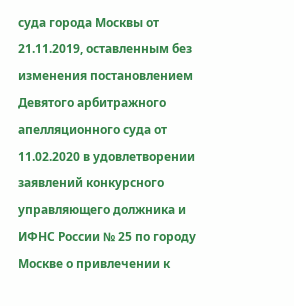суда города Москвы от 21.11.2019, оставленным без изменения постановлением Девятого арбитражного апелляционного суда от 11.02.2020 в удовлетворении заявлений конкурсного управляющего должника и ИФНС России № 25 по городу Москве о привлечении к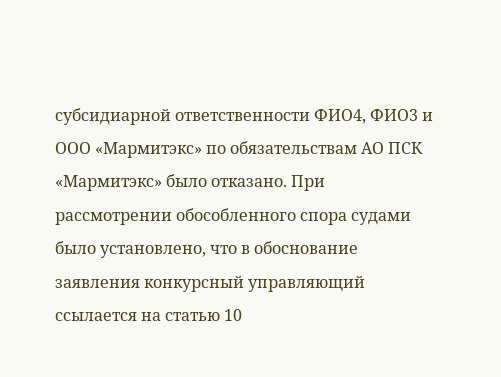субсидиарной ответственности ФИО4, ФИО3 и ООО «Мармитэкс» по обязательствам АО ПСК «Мармитэкс» было отказано. При рассмотрении обособленного спора судами было установлено, что в обоснование заявления конкурсный управляющий ссылается на статью 10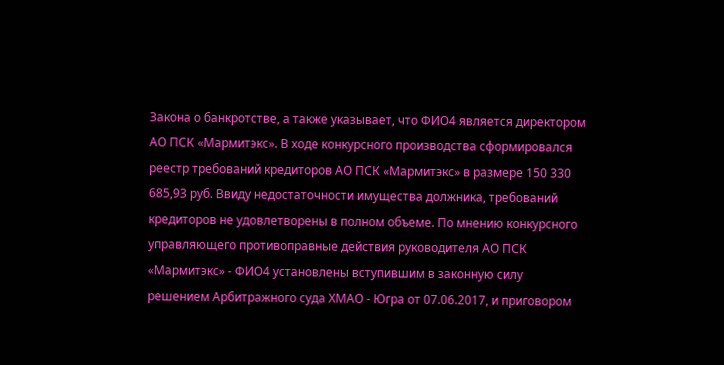Закона о банкротстве, а также указывает, что ФИО4 является директором АО ПСК «Мармитэкс». В ходе конкурсного производства сформировался реестр требований кредиторов АО ПСК «Мармитэкс» в размере 150 330 685,93 руб. Ввиду недостаточности имущества должника, требований кредиторов не удовлетворены в полном объеме. По мнению конкурсного управляющего противоправные действия руководителя АО ПСК «Мармитэкс» - ФИО4 установлены вступившим в законную силу решением Арбитражного суда ХМАО - Югра от 07.06.2017, и приговором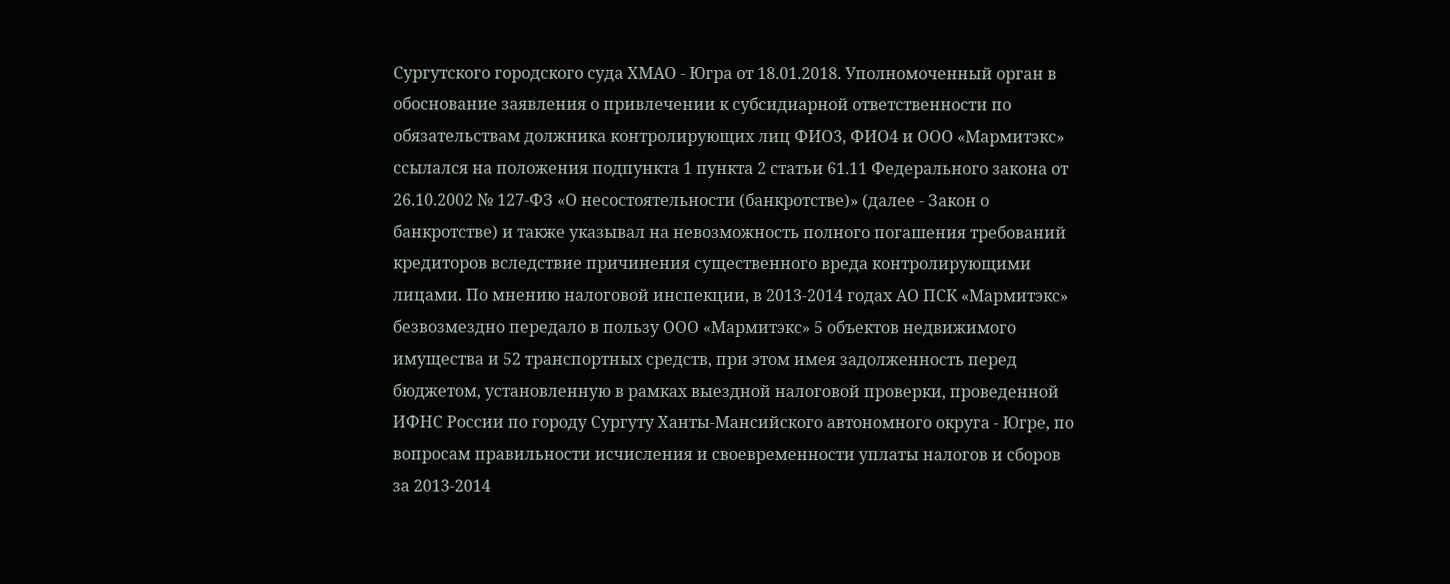Сургутского городского суда ХМАО - Югра от 18.01.2018. Уполномоченный орган в обоснование заявления о привлечении к субсидиарной ответственности по обязательствам должника контролирующих лиц ФИО3, ФИО4 и ООО «Мармитэкс» ссылался на положения подпункта 1 пункта 2 статьи 61.11 Федерального закона от 26.10.2002 № 127-ФЗ «О несостоятельности (банкротстве)» (далее - Закон о банкротстве) и также указывал на невозможность полного погашения требований кредиторов вследствие причинения существенного вреда контролирующими лицами. По мнению налоговой инспекции, в 2013-2014 годах АО ПСК «Мармитэкс» безвозмездно передало в пользу ООО «Мармитэкс» 5 объектов недвижимого имущества и 52 транспортных средств, при этом имея задолженность перед бюджетом, установленную в рамках выездной налоговой проверки, проведенной ИФНС России по городу Сургуту Ханты-Мансийского автономного округа - Югре, по вопросам правильности исчисления и своевременности уплаты налогов и сборов за 2013-2014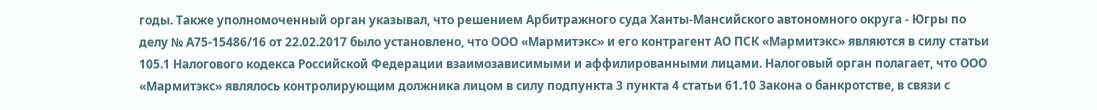годы. Также уполномоченный орган указывал, что решением Арбитражного суда Ханты-Мансийского автономного округа - Югры по делу № А75-15486/16 от 22.02.2017 было установлено, что ООО «Мармитэкс» и его контрагент АО ПСК «Мармитэкс» являются в силу статьи 105.1 Налогового кодекса Российской Федерации взаимозависимыми и аффилированными лицами. Налоговый орган полагает, что ООО «Мармитэкс» являлось контролирующим должника лицом в силу подпункта 3 пункта 4 статьи 61.10 Закона о банкротстве, в связи с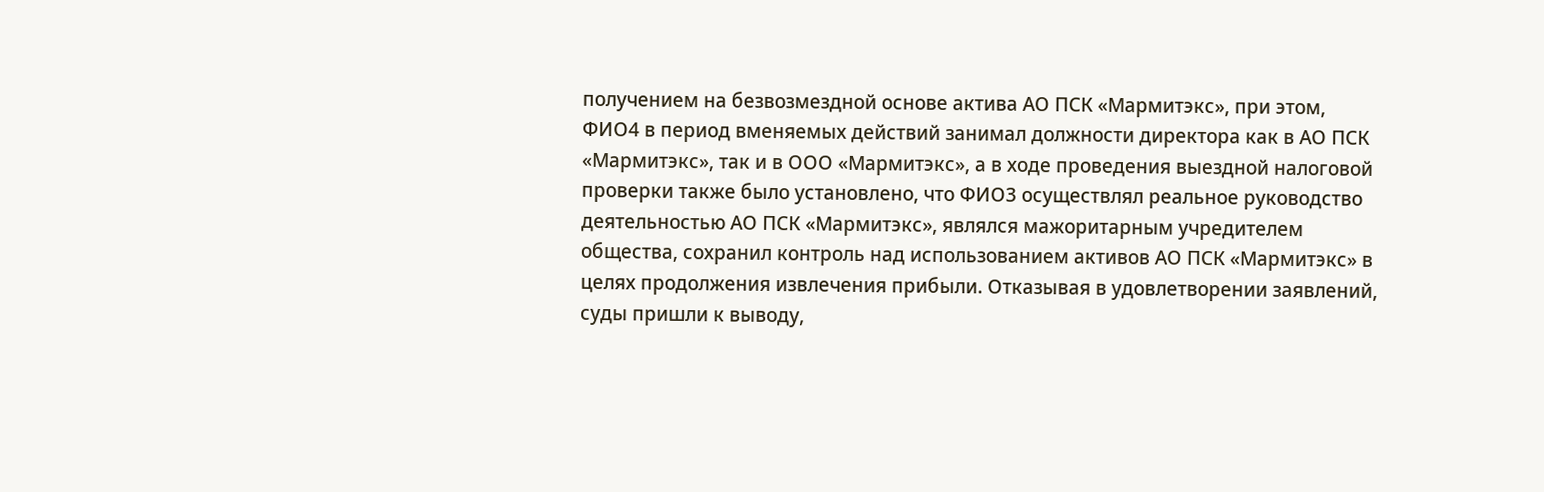получением на безвозмездной основе актива АО ПСК «Мармитэкс», при этом, ФИО4 в период вменяемых действий занимал должности директора как в АО ПСК «Мармитэкс», так и в ООО «Мармитэкс», а в ходе проведения выездной налоговой проверки также было установлено, что ФИО3 осуществлял реальное руководство деятельностью АО ПСК «Мармитэкс», являлся мажоритарным учредителем общества, сохранил контроль над использованием активов АО ПСК «Мармитэкс» в целях продолжения извлечения прибыли. Отказывая в удовлетворении заявлений, суды пришли к выводу,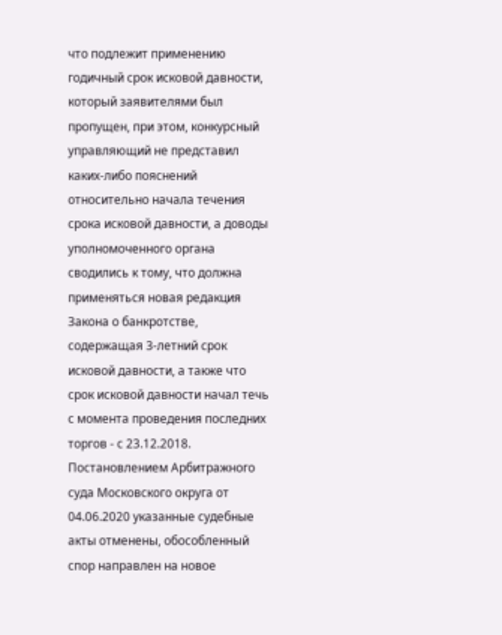что подлежит применению годичный срок исковой давности, который заявителями был пропущен, при этом, конкурсный управляющий не представил каких-либо пояснений относительно начала течения срока исковой давности, а доводы уполномоченного органа сводились к тому, что должна применяться новая редакция Закона о банкротстве, содержащая 3-летний срок исковой давности, а также что срок исковой давности начал течь с момента проведения последних торгов - с 23.12.2018. Постановлением Арбитражного суда Московского округа от 04.06.2020 указанные судебные акты отменены, обособленный спор направлен на новое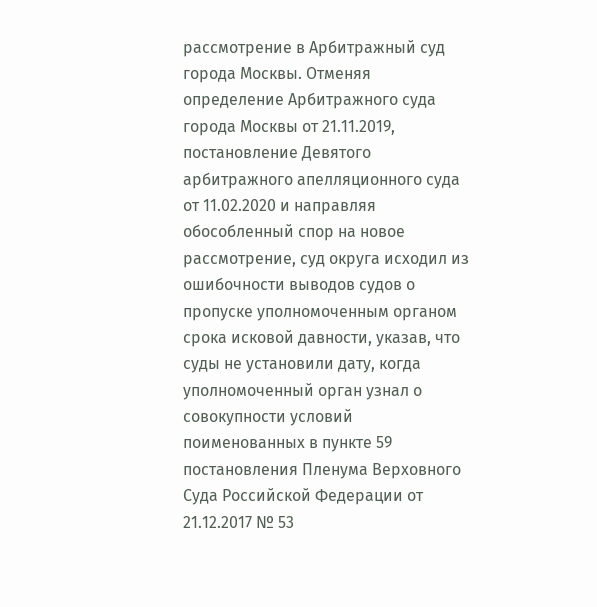рассмотрение в Арбитражный суд города Москвы. Отменяя определение Арбитражного суда города Москвы от 21.11.2019, постановление Девятого арбитражного апелляционного суда от 11.02.2020 и направляя обособленный спор на новое рассмотрение, суд округа исходил из ошибочности выводов судов о пропуске уполномоченным органом срока исковой давности, указав, что суды не установили дату, когда уполномоченный орган узнал о совокупности условий поименованных в пункте 59 постановления Пленума Верховного Суда Российской Федерации от 21.12.2017 № 53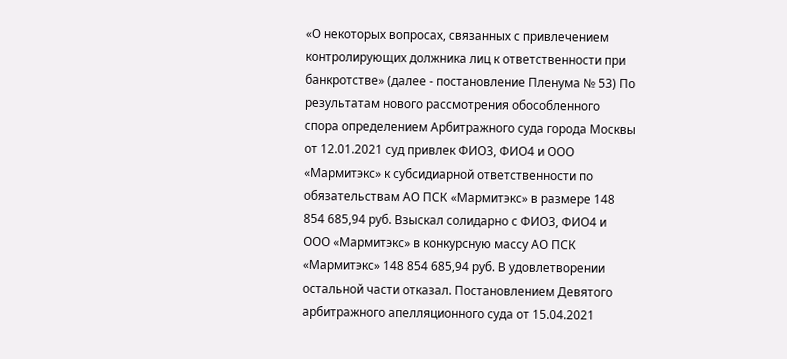«О некоторых вопросах, связанных с привлечением контролирующих должника лиц к ответственности при банкротстве» (далее - постановление Пленума № 53) По результатам нового рассмотрения обособленного спора определением Арбитражного суда города Москвы от 12.01.2021 суд привлек ФИО3, ФИО4 и ООО «Мармитэкс» к субсидиарной ответственности по обязательствам АО ПСК «Мармитэкс» в размере 148 854 685,94 руб. Взыскал солидарно с ФИО3, ФИО4 и ООО «Мармитэкс» в конкурсную массу АО ПСК «Мармитэкс» 148 854 685,94 руб. В удовлетворении остальной части отказал. Постановлением Девятого арбитражного апелляционного суда от 15.04.2021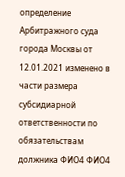определение Арбитражного суда города Москвы от 12.01.2021 изменено в части размера субсидиарной ответственности по обязательствам должника ФИО4 ФИО4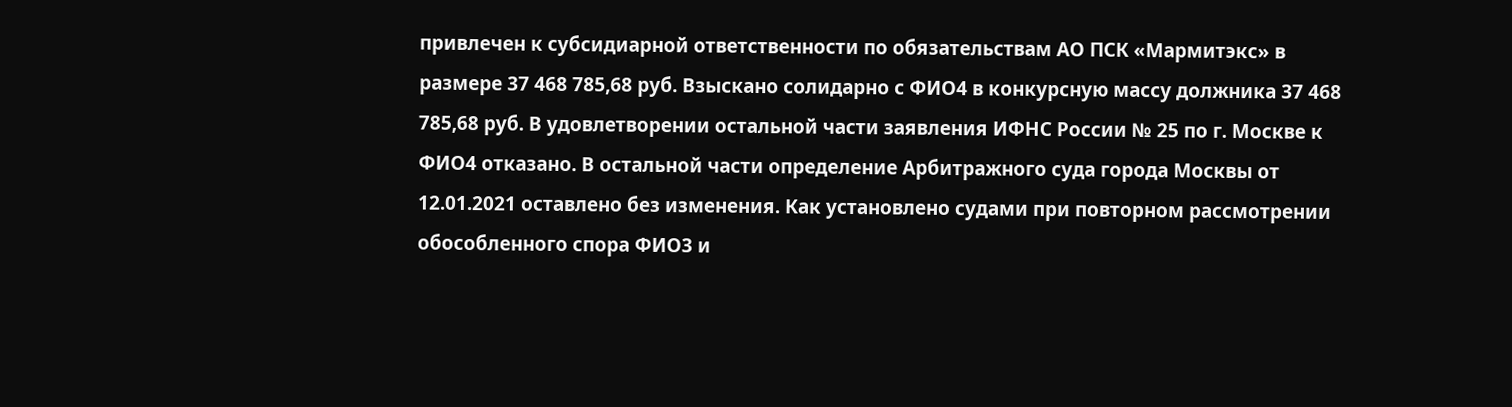привлечен к субсидиарной ответственности по обязательствам АО ПСК «Мармитэкс» в размере 37 468 785,68 руб. Взыскано солидарно с ФИО4 в конкурсную массу должника 37 468 785,68 руб. В удовлетворении остальной части заявления ИФНС России № 25 по г. Москве к ФИО4 отказано. В остальной части определение Арбитражного суда города Москвы от 12.01.2021 оставлено без изменения. Как установлено судами при повторном рассмотрении обособленного спора ФИО3 и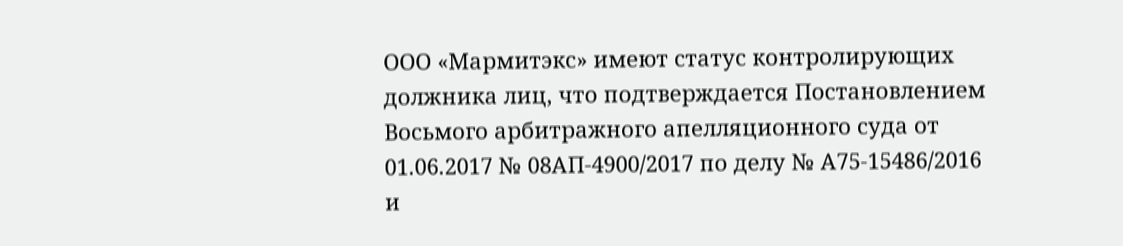ООО «Мармитэкс» имеют статус контролирующих должника лиц, что подтверждается Постановлением Восьмого арбитражного апелляционного суда от 01.06.2017 № 08АП-4900/2017 по делу № А75-15486/2016 и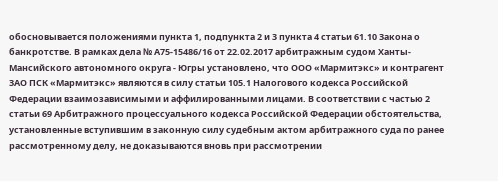обосновывается положениями пункта 1, подпункта 2 и 3 пункта 4 статьи 61.10 Закона о банкротстве. В рамках дела № А75-15486/16 от 22.02.2017 арбитражным судом Ханты-Мансийского автономного округа - Югры установлено, что ООО «Мармитэкс» и контрагент ЗАО ПСК «Мармитэкс» являются в силу статьи 105.1 Налогового кодекса Российской Федерации взаимозависимыми и аффилированными лицами. В соответствии с частью 2 статьи 69 Арбитражного процессуального кодекса Российской Федерации обстоятельства, установленные вступившим в законную силу судебным актом арбитражного суда по ранее рассмотренному делу, не доказываются вновь при рассмотрении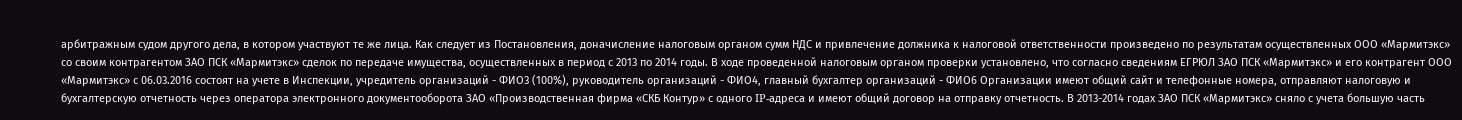арбитражным судом другого дела, в котором участвуют те же лица. Как следует из Постановления, доначисление налоговым органом сумм НДС и привлечение должника к налоговой ответственности произведено по результатам осуществленных ООО «Мармитэкс» со своим контрагентом ЗАО ПСК «Мармитэкс» сделок по передаче имущества, осуществленных в период с 2013 по 2014 годы. В ходе проведенной налоговым органом проверки установлено, что согласно сведениям ЕГРЮЛ ЗАО ПСК «Мармитэкс» и его контрагент ООО «Мармитэкс» с 06.03.2016 состоят на учете в Инспекции, учредитель организаций - ФИО3 (100%), руководитель организаций - ФИО4, главный бухгалтер организаций - ФИО6 Организации имеют общий сайт и телефонные номера, отправляют налоговую и бухгалтерскую отчетность через оператора электронного документооборота ЗАО «Производственная фирма «СКБ Контур» с одного IP-адреса и имеют общий договор на отправку отчетность. В 2013-2014 годах ЗАО ПСК «Мармитэкс» сняло с учета большую часть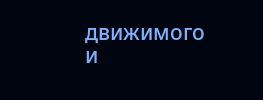движимого и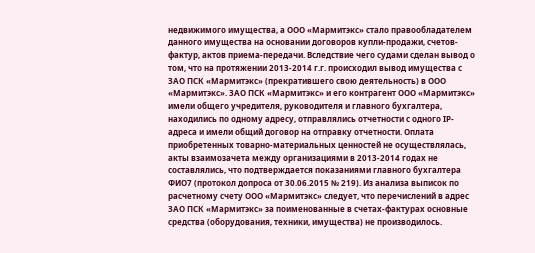недвижимого имущества, а ООО «Мармитэкс» стало правообладателем данного имущества на основании договоров купли-продажи, счетов-фактур, актов приема-передачи. Вследствие чего судами сделан вывод о том, что на протяжении 2013-2014 г.г. происходил вывод имущества с ЗАО ПСК «Мармитэкс» (прекратившего свою деятельность) в ООО «Мармитэкс». ЗАО ПСК «Мармитэкс» и его контрагент ООО «Мармитэкс» имели общего учредителя, руководителя и главного бухгалтера, находились по одному адресу, отправлялись отчетности с одного IP-адреса и имели общий договор на отправку отчетности. Оплата приобретенных товарно-материальных ценностей не осуществлялась, акты взаимозачета между организациями в 2013-2014 годах не составлялись, что подтверждается показаниями главного бухгалтера ФИО7 (протокол допроса от 30.06.2015 № 219). Из анализа выписок по расчетному счету ООО «Мармитэкс» следует, что перечислений в адрес ЗАО ПСК «Мармитэкс» за поименованные в счетах-фактурах основные средства (оборудования, техники, имущества) не производилось.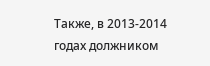Также, в 2013-2014 годах должником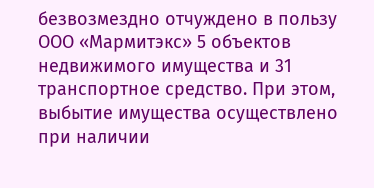безвозмездно отчуждено в пользу ООО «Мармитэкс» 5 объектов недвижимого имущества и 31 транспортное средство. При этом, выбытие имущества осуществлено при наличии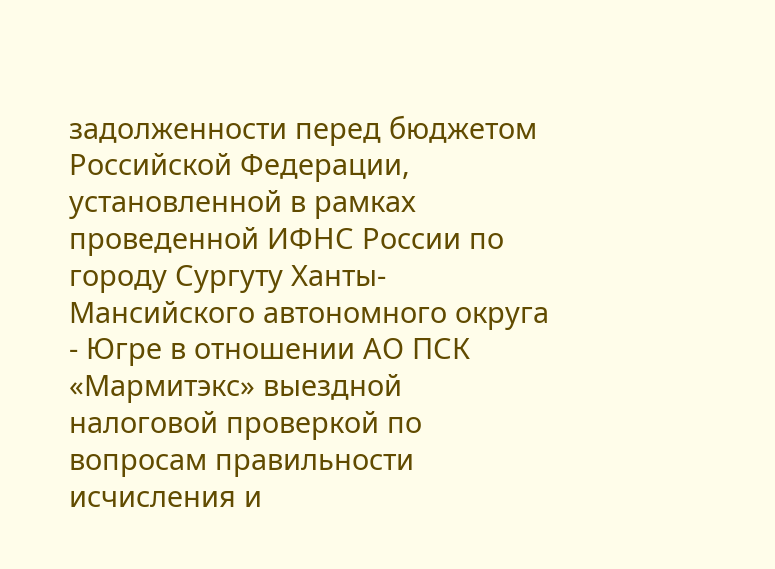задолженности перед бюджетом Российской Федерации, установленной в рамках проведенной ИФНС России по городу Сургуту Ханты-Мансийского автономного округа - Югре в отношении АО ПСК «Мармитэкс» выездной налоговой проверкой по вопросам правильности исчисления и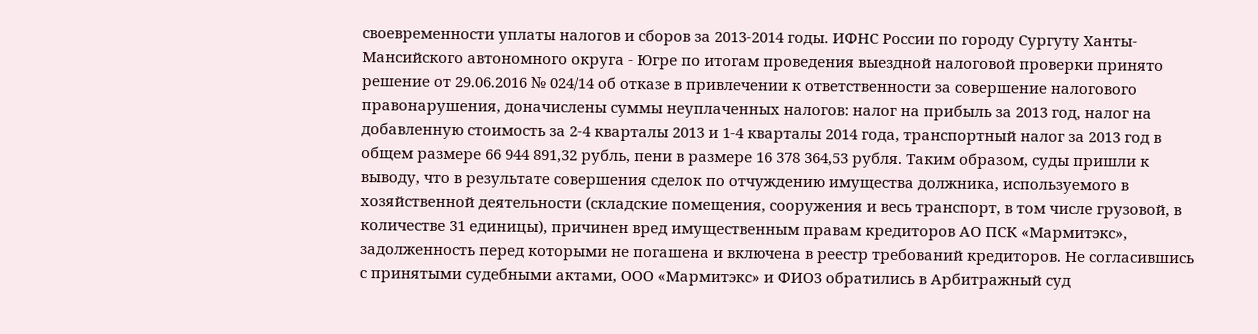своевременности уплаты налогов и сборов за 2013-2014 годы. ИФНС России по городу Сургуту Ханты-Мансийского автономного округа - Югре по итогам проведения выездной налоговой проверки принято решение от 29.06.2016 № 024/14 об отказе в привлечении к ответственности за совершение налогового правонарушения, доначислены суммы неуплаченных налогов: налог на прибыль за 2013 год, налог на добавленную стоимость за 2-4 кварталы 2013 и 1-4 кварталы 2014 года, транспортный налог за 2013 год в общем размере 66 944 891,32 рубль, пени в размере 16 378 364,53 рубля. Таким образом, суды пришли к выводу, что в результате совершения сделок по отчуждению имущества должника, используемого в хозяйственной деятельности (складские помещения, сооружения и весь транспорт, в том числе грузовой, в количестве 31 единицы), причинен вред имущественным правам кредиторов АО ПСК «Мармитэкс», задолженность перед которыми не погашена и включена в реестр требований кредиторов. Не согласившись с принятыми судебными актами, ООО «Мармитэкс» и ФИО3 обратились в Арбитражный суд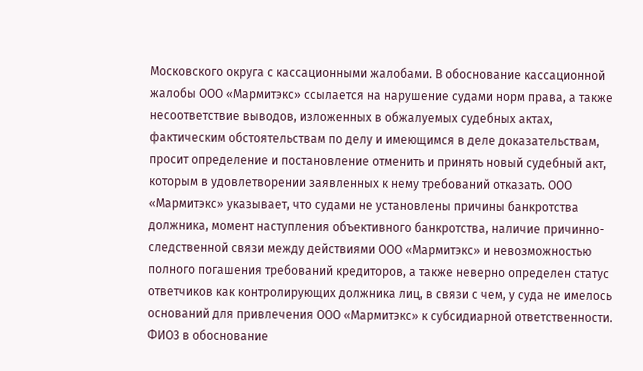Московского округа с кассационными жалобами. В обоснование кассационной жалобы ООО «Мармитэкс» ссылается на нарушение судами норм права, а также несоответствие выводов, изложенных в обжалуемых судебных актах, фактическим обстоятельствам по делу и имеющимся в деле доказательствам, просит определение и постановление отменить и принять новый судебный акт, которым в удовлетворении заявленных к нему требований отказать. ООО «Мармитэкс» указывает, что судами не установлены причины банкротства должника, момент наступления объективного банкротства, наличие причинно-следственной связи между действиями ООО «Мармитэкс» и невозможностью полного погашения требований кредиторов, а также неверно определен статус ответчиков как контролирующих должника лиц, в связи с чем, у суда не имелось оснований для привлечения ООО «Мармитэкс» к субсидиарной ответственности. ФИО3 в обоснование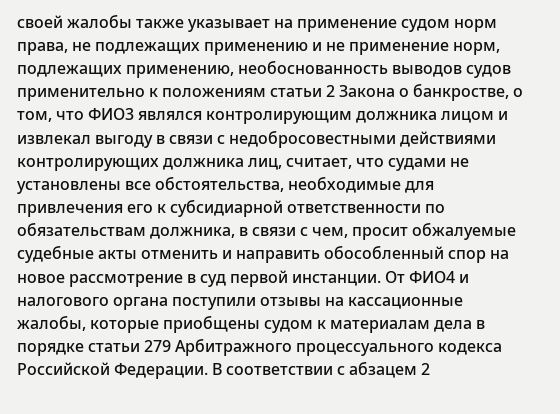своей жалобы также указывает на применение судом норм права, не подлежащих применению и не применение норм, подлежащих применению, необоснованность выводов судов применительно к положениям статьи 2 Закона о банкростве, о том, что ФИО3 являлся контролирующим должника лицом и извлекал выгоду в связи с недобросовестными действиями контролирующих должника лиц, считает, что судами не установлены все обстоятельства, необходимые для привлечения его к субсидиарной ответственности по обязательствам должника, в связи с чем, просит обжалуемые судебные акты отменить и направить обособленный спор на новое рассмотрение в суд первой инстанции. От ФИО4 и налогового органа поступили отзывы на кассационные жалобы, которые приобщены судом к материалам дела в порядке статьи 279 Арбитражного процессуального кодекса Российской Федерации. В соответствии с абзацем 2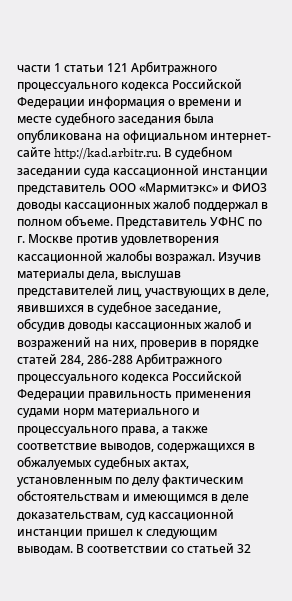части 1 статьи 121 Арбитражного процессуального кодекса Российской Федерации информация о времени и месте судебного заседания была опубликована на официальном интернет-сайте http://kad.arbitr.ru. В судебном заседании суда кассационной инстанции представитель ООО «Мармитэкс» и ФИО3 доводы кассационных жалоб поддержал в полном объеме. Представитель УФНС по г. Москве против удовлетворения кассационной жалобы возражал. Изучив материалы дела, выслушав представителей лиц, участвующих в деле, явившихся в судебное заседание, обсудив доводы кассационных жалоб и возражений на них, проверив в порядке статей 284, 286-288 Арбитражного процессуального кодекса Российской Федерации правильность применения судами норм материального и процессуального права, а также соответствие выводов, содержащихся в обжалуемых судебных актах, установленным по делу фактическим обстоятельствам и имеющимся в деле доказательствам, суд кассационной инстанции пришел к следующим выводам. В соответствии со статьей 32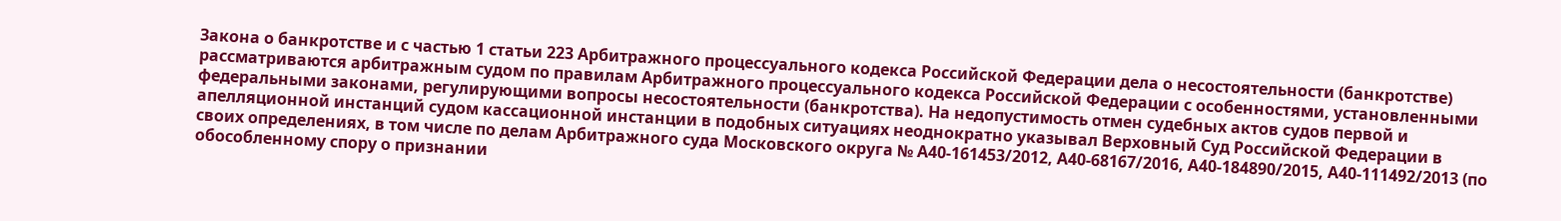Закона о банкротстве и с частью 1 статьи 223 Арбитражного процессуального кодекса Российской Федерации дела о несостоятельности (банкротстве) рассматриваются арбитражным судом по правилам Арбитражного процессуального кодекса Российской Федерации с особенностями, установленными федеральными законами, регулирующими вопросы несостоятельности (банкротства). На недопустимость отмен судебных актов судов первой и апелляционной инстанций судом кассационной инстанции в подобных ситуациях неоднократно указывал Верховный Суд Российской Федерации в своих определениях, в том числе по делам Арбитражного суда Московского округа № А40-161453/2012, А40-68167/2016, А40-184890/2015, А40-111492/2013 (по обособленному спору о признании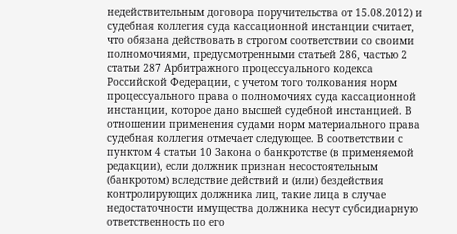недействительным договора поручительства от 15.08.2012) и судебная коллегия суда кассационной инстанции считает, что обязана действовать в строгом соответствии со своими полномочиями, предусмотренными статьей 286, частью 2 статьи 287 Арбитражного процессуального кодекса Российской Федерации, с учетом того толкования норм процессуального права о полномочиях суда кассационной инстанции, которое дано высшей судебной инстанцией. В отношении применения судами норм материального права судебная коллегия отмечает следующее. В соответствии с пунктом 4 статьи 10 Закона о банкротстве (в применяемой редакции), если должник признан несостоятельным (банкротом) вследствие действий и (или) бездействия контролирующих должника лиц, такие лица в случае недостаточности имущества должника несут субсидиарную ответственность по его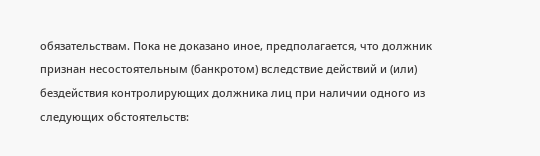обязательствам. Пока не доказано иное, предполагается, что должник признан несостоятельным (банкротом) вследствие действий и (или) бездействия контролирующих должника лиц при наличии одного из следующих обстоятельств: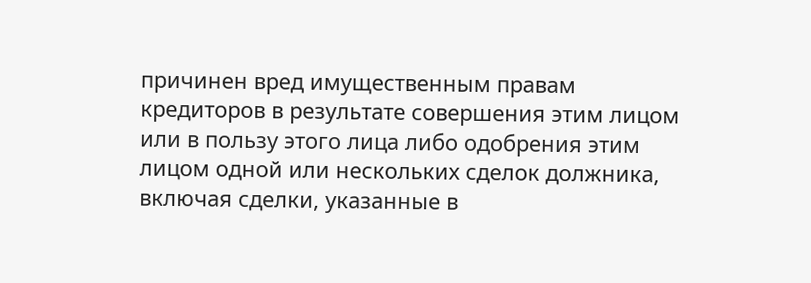причинен вред имущественным правам кредиторов в результате совершения этим лицом или в пользу этого лица либо одобрения этим лицом одной или нескольких сделок должника, включая сделки, указанные в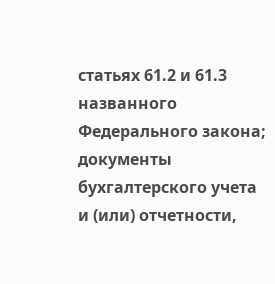статьях 61.2 и 61.3 названного Федерального закона; документы бухгалтерского учета и (или) отчетности,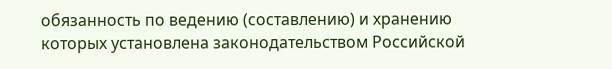обязанность по ведению (составлению) и хранению которых установлена законодательством Российской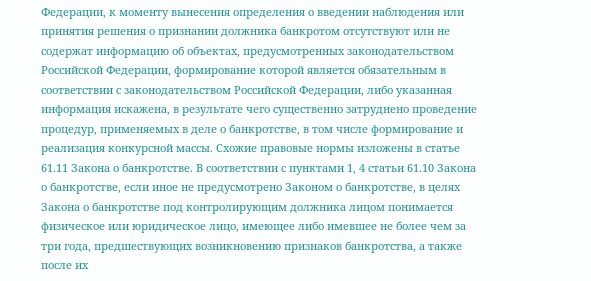Федерации, к моменту вынесения определения о введении наблюдения или принятия решения о признании должника банкротом отсутствуют или не содержат информацию об объектах, предусмотренных законодательством Российской Федерации, формирование которой является обязательным в соответствии с законодательством Российской Федерации, либо указанная информация искажена, в результате чего существенно затруднено проведение процедур, применяемых в деле о банкротстве, в том числе формирование и реализация конкурсной массы. Схожие правовые нормы изложены в статье 61.11 Закона о банкротстве. В соответствии с пунктами 1, 4 статьи 61.10 Закона о банкротстве, если иное не предусмотрено Законом о банкротстве, в целях Закона о банкротстве под контролирующим должника лицом понимается физическое или юридическое лицо, имеющее либо имевшее не более чем за три года, предшествующих возникновению признаков банкротства, а также после их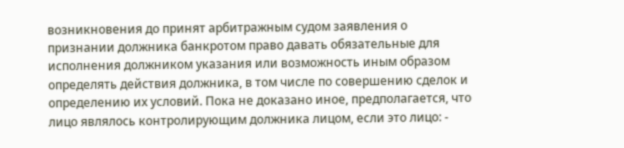возникновения до принят арбитражным судом заявления о признании должника банкротом право давать обязательные для исполнения должником указания или возможность иным образом определять действия должника, в том числе по совершению сделок и определению их условий. Пока не доказано иное, предполагается, что лицо являлось контролирующим должника лицом, если это лицо: -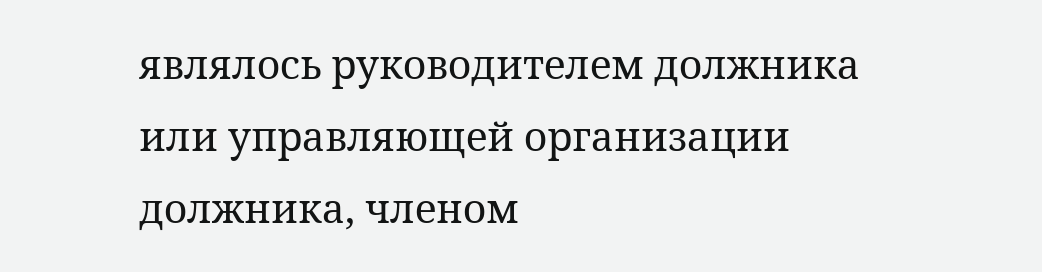являлось руководителем должника или управляющей организации должника, членом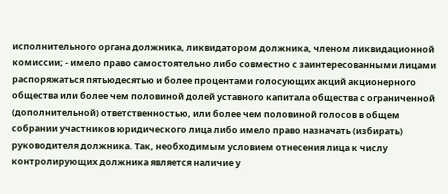исполнительного органа должника, ликвидатором должника, членом ликвидационной комиссии; - имело право самостоятельно либо совместно с заинтересованными лицами распоряжаться пятьюдесятью и более процентами голосующих акций акционерного общества или более чем половиной долей уставного капитала общества с ограниченной (дополнительной) ответственностью, или более чем половиной голосов в общем собрании участников юридического лица либо имело право назначать (избирать) руководителя должника. Так, необходимым условием отнесения лица к числу контролирующих должника является наличие у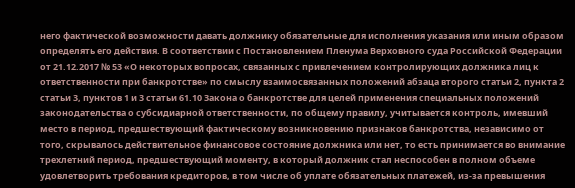него фактической возможности давать должнику обязательные для исполнения указания или иным образом определять его действия. В соответствии с Постановлением Пленума Верховного суда Российской Федерации от 21.12.2017 № 53 «О некоторых вопросах, связанных с привлечением контролирующих должника лиц к ответственности при банкротстве» по смыслу взаимосвязанных положений абзаца второго статьи 2, пункта 2 статьи 3, пунктов 1 и 3 статьи 61.10 Закона о банкротстве для целей применения специальных положений законодательства о субсидиарной ответственности, по общему правилу, учитывается контроль, имевший место в период, предшествующий фактическому возникновению признаков банкротства, независимо от того, скрывалось действительное финансовое состояние должника или нет, то есть принимается во внимание трехлетний период, предшествующий моменту, в который должник стал неспособен в полном объеме удовлетворить требования кредиторов, в том числе об уплате обязательных платежей, из-за превышения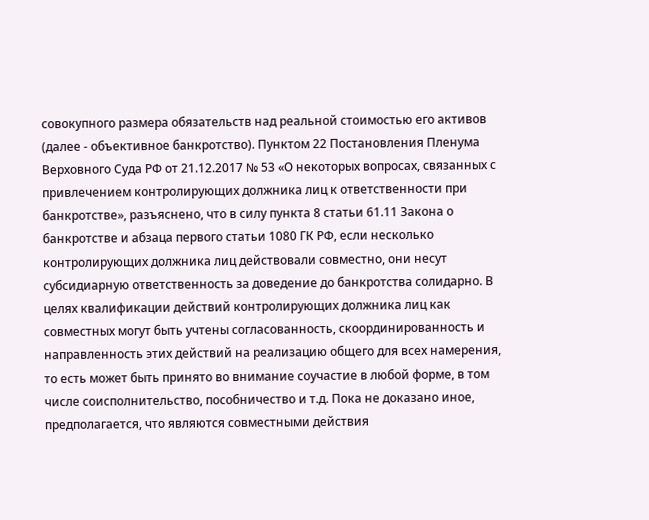совокупного размера обязательств над реальной стоимостью его активов (далее - объективное банкротство). Пунктом 22 Постановления Пленума Верховного Суда РФ от 21.12.2017 № 53 «О некоторых вопросах, связанных с привлечением контролирующих должника лиц к ответственности при банкротстве», разъяснено, что в силу пункта 8 статьи 61.11 Закона о банкротстве и абзаца первого статьи 1080 ГК РФ, если несколько контролирующих должника лиц действовали совместно, они несут субсидиарную ответственность за доведение до банкротства солидарно. В целях квалификации действий контролирующих должника лиц как совместных могут быть учтены согласованность, скоординированность и направленность этих действий на реализацию общего для всех намерения, то есть может быть принято во внимание соучастие в любой форме, в том числе соисполнительство, пособничество и т.д. Пока не доказано иное, предполагается, что являются совместными действия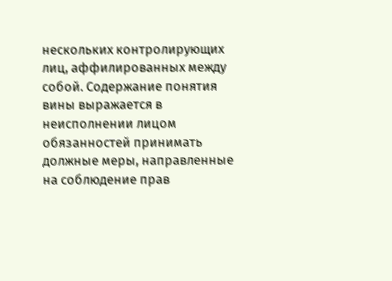нескольких контролирующих лиц, аффилированных между собой. Содержание понятия вины выражается в неисполнении лицом обязанностей принимать должные меры, направленные на соблюдение прав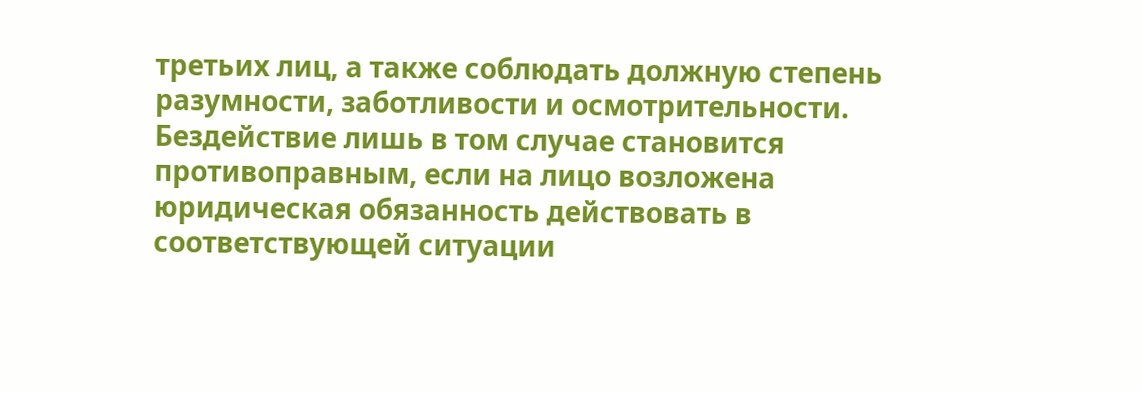третьих лиц, а также соблюдать должную степень разумности, заботливости и осмотрительности. Бездействие лишь в том случае становится противоправным, если на лицо возложена юридическая обязанность действовать в соответствующей ситуации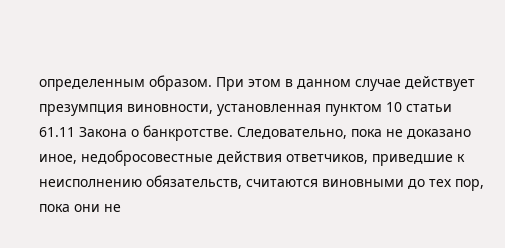определенным образом. При этом в данном случае действует презумпция виновности, установленная пунктом 10 статьи 61.11 Закона о банкротстве. Следовательно, пока не доказано иное, недобросовестные действия ответчиков, приведшие к неисполнению обязательств, считаются виновными до тех пор, пока они не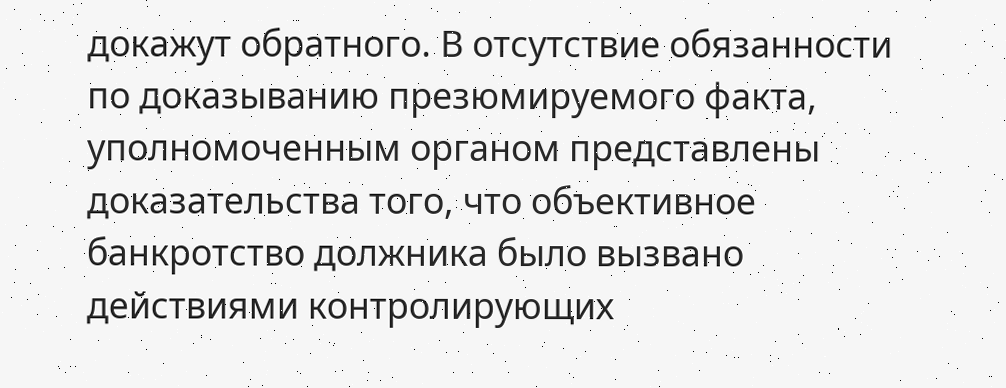докажут обратного. В отсутствие обязанности по доказыванию презюмируемого факта, уполномоченным органом представлены доказательства того, что объективное банкротство должника было вызвано действиями контролирующих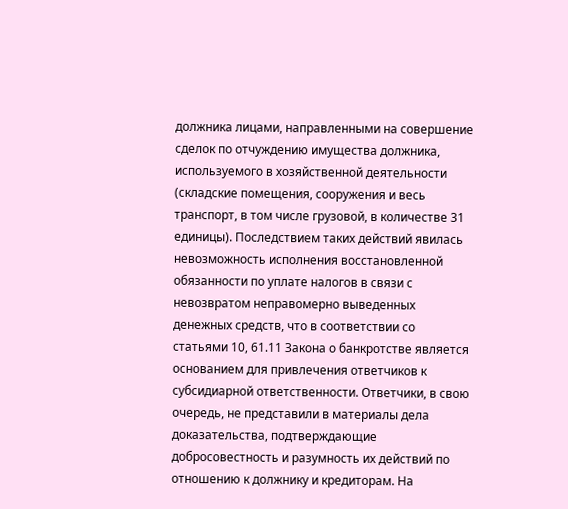должника лицами, направленными на совершение сделок по отчуждению имущества должника, используемого в хозяйственной деятельности (складские помещения, сооружения и весь транспорт, в том числе грузовой, в количестве 31 единицы). Последствием таких действий явилась невозможность исполнения восстановленной обязанности по уплате налогов в связи с невозвратом неправомерно выведенных денежных средств, что в соответствии со статьями 10, 61.11 Закона о банкротстве является основанием для привлечения ответчиков к субсидиарной ответственности. Ответчики, в свою очередь, не представили в материалы дела доказательства, подтверждающие добросовестность и разумность их действий по отношению к должнику и кредиторам. На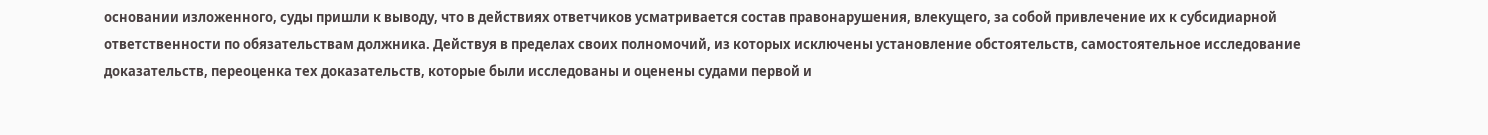основании изложенного, суды пришли к выводу, что в действиях ответчиков усматривается состав правонарушения, влекущего, за собой привлечение их к субсидиарной ответственности по обязательствам должника. Действуя в пределах своих полномочий, из которых исключены установление обстоятельств, самостоятельное исследование доказательств, переоценка тех доказательств, которые были исследованы и оценены судами первой и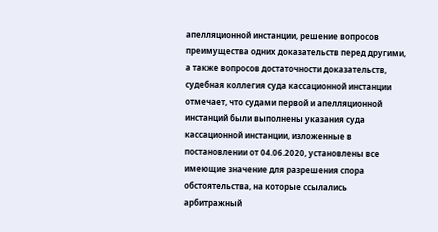апелляционной инстанции, решение вопросов преимущества одних доказательств перед другими, а также вопросов достаточности доказательств, судебная коллегия суда кассационной инстанции отмечает, что судами первой и апелляционной инстанций были выполнены указания суда кассационной инстанции, изложенные в постановлении от 04.06.2020, установлены все имеющие значение для разрешения спора обстоятельства, на которые ссылались арбитражный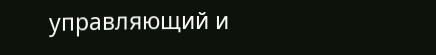управляющий и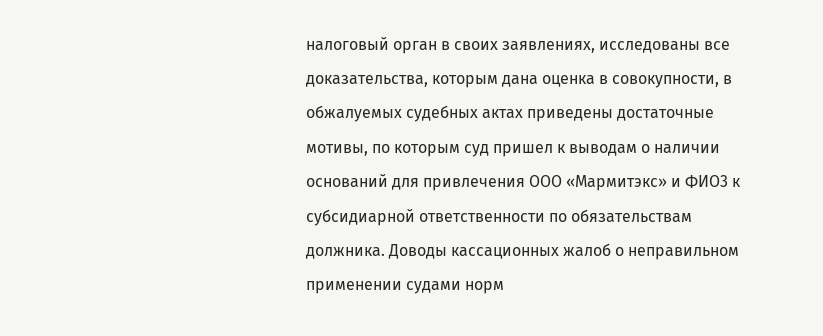налоговый орган в своих заявлениях, исследованы все доказательства, которым дана оценка в совокупности, в обжалуемых судебных актах приведены достаточные мотивы, по которым суд пришел к выводам о наличии оснований для привлечения ООО «Мармитэкс» и ФИО3 к субсидиарной ответственности по обязательствам должника. Доводы кассационных жалоб о неправильном применении судами норм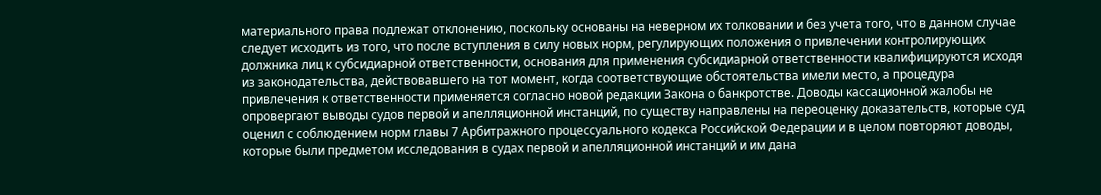материального права подлежат отклонению, поскольку основаны на неверном их толковании и без учета того, что в данном случае следует исходить из того, что после вступления в силу новых норм, регулирующих положения о привлечении контролирующих должника лиц к субсидиарной ответственности, основания для применения субсидиарной ответственности квалифицируются исходя из законодательства, действовавшего на тот момент, когда соответствующие обстоятельства имели место, а процедура привлечения к ответственности применяется согласно новой редакции Закона о банкротстве. Доводы кассационной жалобы не опровергают выводы судов первой и апелляционной инстанций, по существу направлены на переоценку доказательств, которые суд оценил с соблюдением норм главы 7 Арбитражного процессуального кодекса Российской Федерации и в целом повторяют доводы, которые были предметом исследования в судах первой и апелляционной инстанций и им дана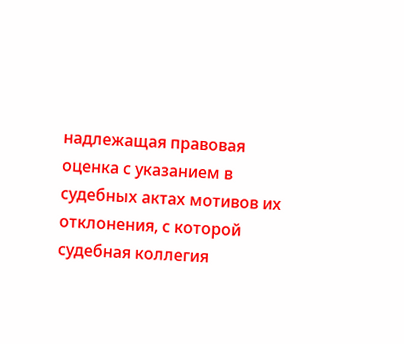надлежащая правовая оценка с указанием в судебных актах мотивов их отклонения, с которой судебная коллегия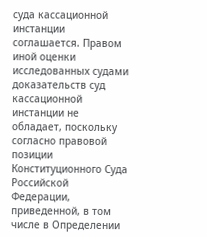суда кассационной инстанции соглашается. Правом иной оценки исследованных судами доказательств суд кассационной инстанции не обладает, поскольку согласно правовой позиции Конституционного Суда Российской Федерации, приведенной, в том числе в Определении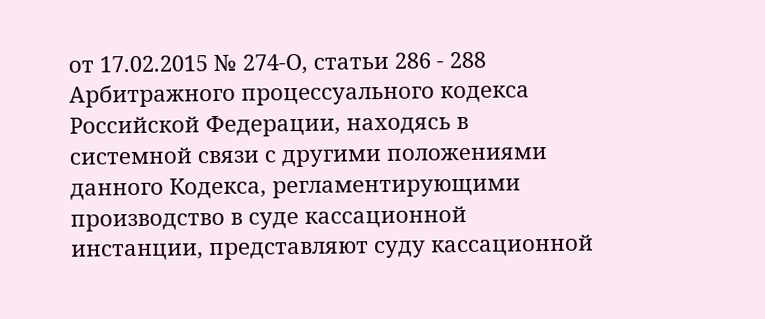от 17.02.2015 № 274-О, статьи 286 - 288 Арбитражного процессуального кодекса Российской Федерации, находясь в системной связи с другими положениями данного Кодекса, регламентирующими производство в суде кассационной инстанции, представляют суду кассационной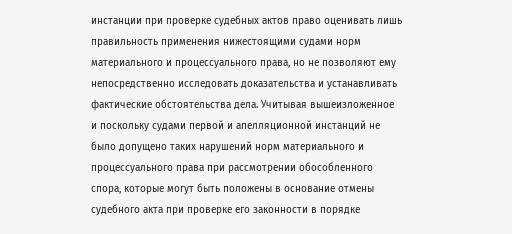инстанции при проверке судебных актов право оценивать лишь правильность применения нижестоящими судами норм материального и процессуального права, но не позволяют ему непосредственно исследовать доказательства и устанавливать фактические обстоятельства дела. Учитывая вышеизложенное и поскольку судами первой и апелляционной инстанций не было допущено таких нарушений норм материального и процессуального права при рассмотрении обособленного спора, которые могут быть положены в основание отмены судебного акта при проверке его законности в порядке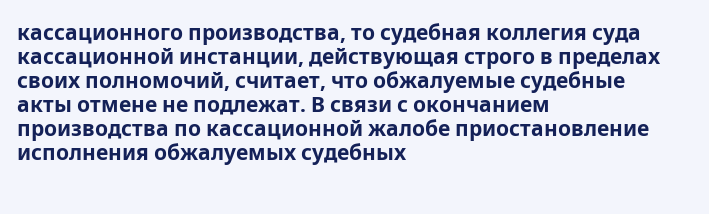кассационного производства, то судебная коллегия суда кассационной инстанции, действующая строго в пределах своих полномочий, считает, что обжалуемые судебные акты отмене не подлежат. В связи с окончанием производства по кассационной жалобе приостановление исполнения обжалуемых судебных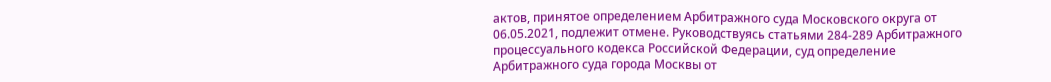актов, принятое определением Арбитражного суда Московского округа от 06.05.2021, подлежит отмене. Руководствуясь статьями 284-289 Арбитражного процессуального кодекса Российской Федерации, суд определение Арбитражного суда города Москвы от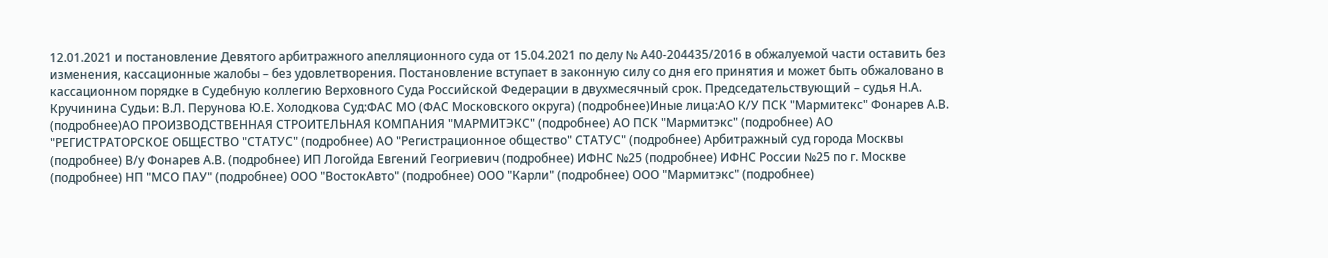12.01.2021 и постановление Девятого арбитражного апелляционного суда от 15.04.2021 по делу № А40-204435/2016 в обжалуемой части оставить без изменения, кассационные жалобы – без удовлетворения. Постановление вступает в законную силу со дня его принятия и может быть обжаловано в кассационном порядке в Судебную коллегию Верховного Суда Российской Федерации в двухмесячный срок. Председательствующий – судья Н.А. Кручинина Судьи: В.Л. Перунова Ю.Е. Холодкова Суд:ФАС МО (ФАС Московского округа) (подробнее)Иные лица:АО К/У ПСК "Мармитекс" Фонарев А.В. (подробнее)АО ПРОИЗВОДСТВЕННАЯ СТРОИТЕЛЬНАЯ КОМПАНИЯ "МАРМИТЭКС" (подробнее) АО ПСК "Мармитэкс" (подробнее) АО "РЕГИСТРАТОРСКОЕ ОБЩЕСТВО "СТАТУС" (подробнее) АО "Регистрационное общество" СТАТУС" (подробнее) Арбитражный суд города Москвы (подробнее) В/у Фонарев А.В. (подробнее) ИП Логойда Евгений Геогриевич (подробнее) ИФНС №25 (подробнее) ИФНС России №25 по г. Москве (подробнее) НП "МСО ПАУ" (подробнее) ООО "ВостокАвто" (подробнее) ООО "Карли" (подробнее) ООО "Мармитэкс" (подробнее)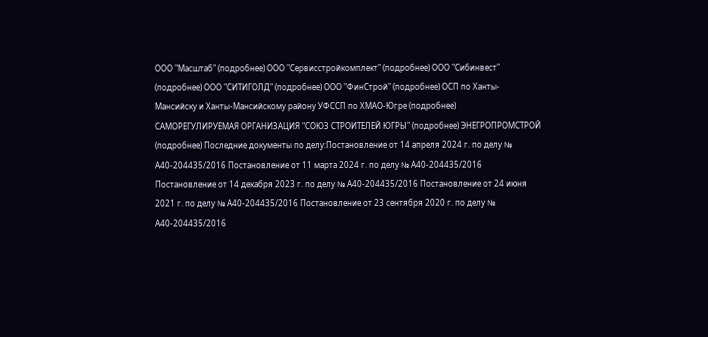ООО "Масштаб" (подробнее) ООО "Сервисстройкомплект" (подробнее) ООО "Сибинвест" (подробнее) ООО "СИТИГОЛД" (подробнее) ООО "ФинСтрой" (подробнее) ОСП по Ханты-Мансийску и Ханты-Мансийскому району УФССП по ХМАО-Югре (подробнее) САМОРЕГУЛИРУЕМАЯ ОРГАНИЗАЦИЯ "СОЮЗ СТРОИТЕЛЕЙ ЮГРЫ" (подробнее) ЭНЕГРОПРОМСТРОЙ (подробнее) Последние документы по делу:Постановление от 14 апреля 2024 г. по делу № А40-204435/2016 Постановление от 11 марта 2024 г. по делу № А40-204435/2016 Постановление от 14 декабря 2023 г. по делу № А40-204435/2016 Постановление от 24 июня 2021 г. по делу № А40-204435/2016 Постановление от 23 сентября 2020 г. по делу № А40-204435/2016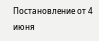Постановление от 4 июня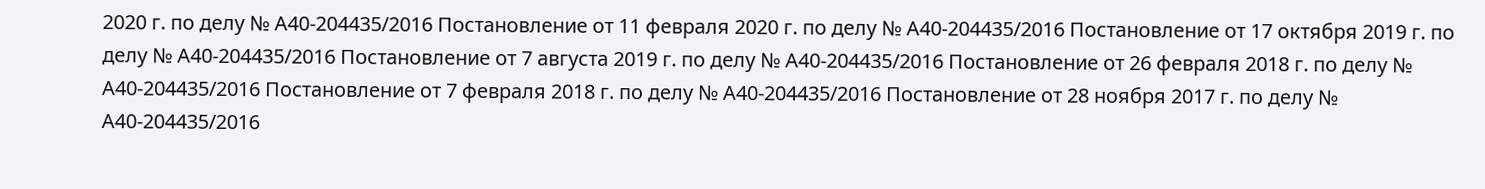2020 г. по делу № А40-204435/2016 Постановление от 11 февраля 2020 г. по делу № А40-204435/2016 Постановление от 17 октября 2019 г. по делу № А40-204435/2016 Постановление от 7 августа 2019 г. по делу № А40-204435/2016 Постановление от 26 февраля 2018 г. по делу № А40-204435/2016 Постановление от 7 февраля 2018 г. по делу № А40-204435/2016 Постановление от 28 ноября 2017 г. по делу № А40-204435/2016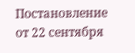Постановление от 22 сентября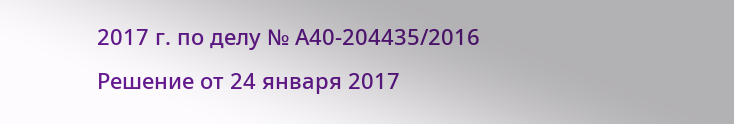2017 г. по делу № А40-204435/2016 Решение от 24 января 2017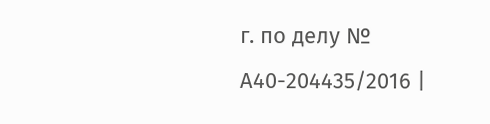г. по делу № А40-204435/2016 |